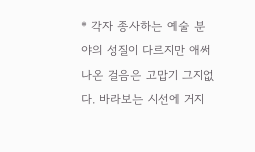* 각자 종사하는 예술 분야의 성질이 다르지만 애써 나온 걸음은 고맙기 그지없다. 바라보는 시선에 거지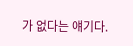가 없다는 얘기다.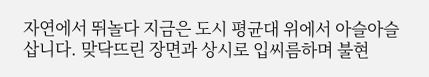자연에서 뛰놀다 지금은 도시 평균대 위에서 아슬아슬 삽니다. 맞닥뜨린 장면과 상시로 입씨름하며 불현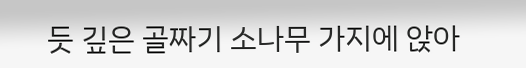듯 깊은 골짜기 소나무 가지에 앉아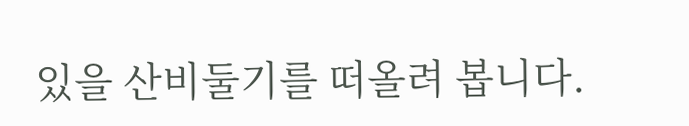있을 산비둘기를 떠올려 봅니다.